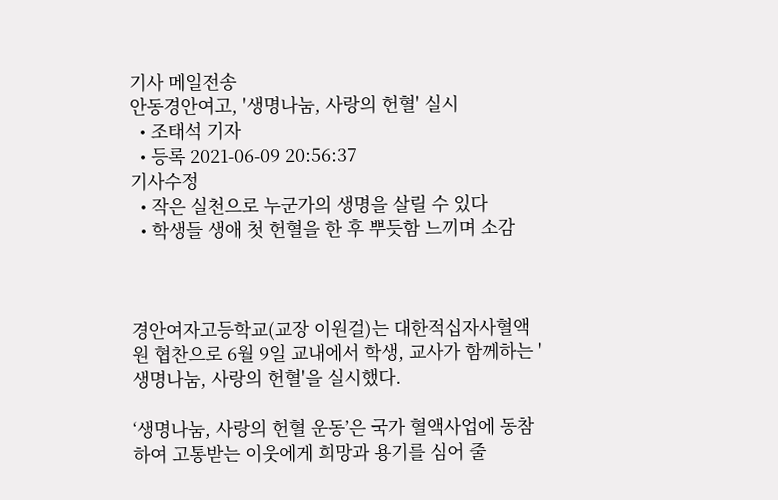기사 메일전송
안동경안여고, '생명나눔, 사랑의 헌혈' 실시
  • 조태석 기자
  • 등록 2021-06-09 20:56:37
기사수정
  • 작은 실천으로 누군가의 생명을 살릴 수 있다
  • 학생들 생애 첫 헌혈을 한 후 뿌듯함 느끼며 소감



경안여자고등학교(교장 이원걸)는 대한적십자사혈액원 협찬으로 6월 9일 교내에서 학생, 교사가 함께하는 '생명나눔, 사랑의 헌혈'을 실시했다.

‘생명나눔, 사랑의 헌혈 운동’은 국가 혈액사업에 동참하여 고통받는 이웃에게 희망과 용기를 심어 줄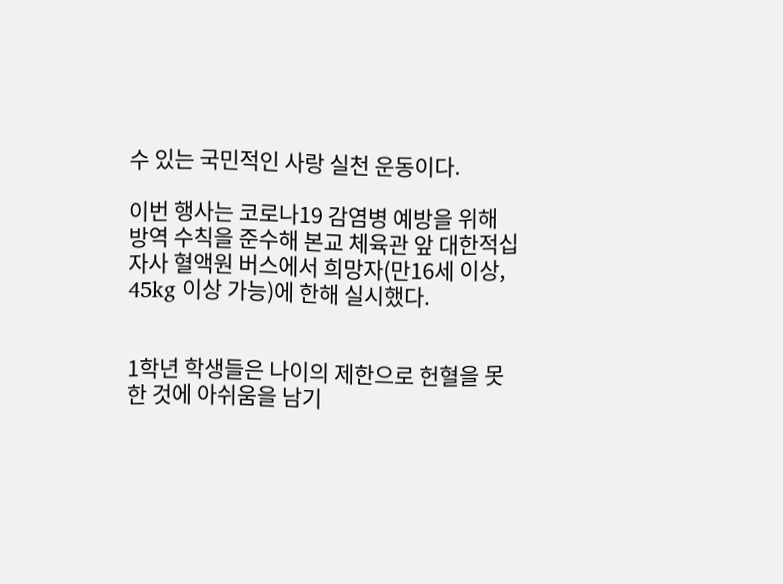수 있는 국민적인 사랑 실천 운동이다.

이번 행사는 코로나19 감염병 예방을 위해 방역 수칙을 준수해 본교 체육관 앞 대한적십자사 혈액원 버스에서 희망자(만16세 이상, 45kg 이상 가능)에 한해 실시했다.


1학년 학생들은 나이의 제한으로 헌혈을 못 한 것에 아쉬움을 남기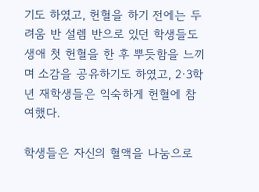기도 하였고, 헌혈을 하기 전에는 두려움 반 설렘 반으로 있던 학생들도 생애 첫 헌혈을 한 후 뿌듯함을 느끼며 소감을 공유하기도 하였고, 2·3학년 재학생들은 익숙하게 헌혈에 참여했다.

학생들은 자신의 혈액을 나눔으로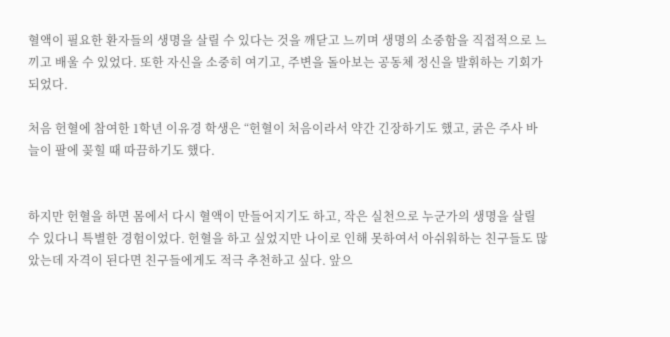혈액이 필요한 환자들의 생명을 살릴 수 있다는 것을 깨닫고 느끼며 생명의 소중함을 직접적으로 느끼고 배울 수 있었다. 또한 자신을 소중히 여기고, 주변을 돌아보는 공동체 정신을 발휘하는 기회가 되었다.

처음 헌혈에 참여한 1학년 이유경 학생은 “헌혈이 처음이라서 약간 긴장하기도 했고, 굵은 주사 바늘이 팔에 꽂힐 때 따끔하기도 했다.


하지만 헌혈을 하면 몸에서 다시 혈액이 만들어지기도 하고, 작은 실천으로 누군가의 생명을 살릴 수 있다니 특별한 경험이었다. 헌혈을 하고 싶었지만 나이로 인해 못하여서 아쉬워하는 친구들도 많았는데 자격이 된다면 친구들에게도 적극 추천하고 싶다. 앞으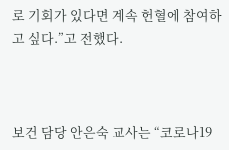로 기회가 있다면 계속 헌혈에 참여하고 싶다.”고 전했다.



보건 담당 안은숙 교사는 “코로나19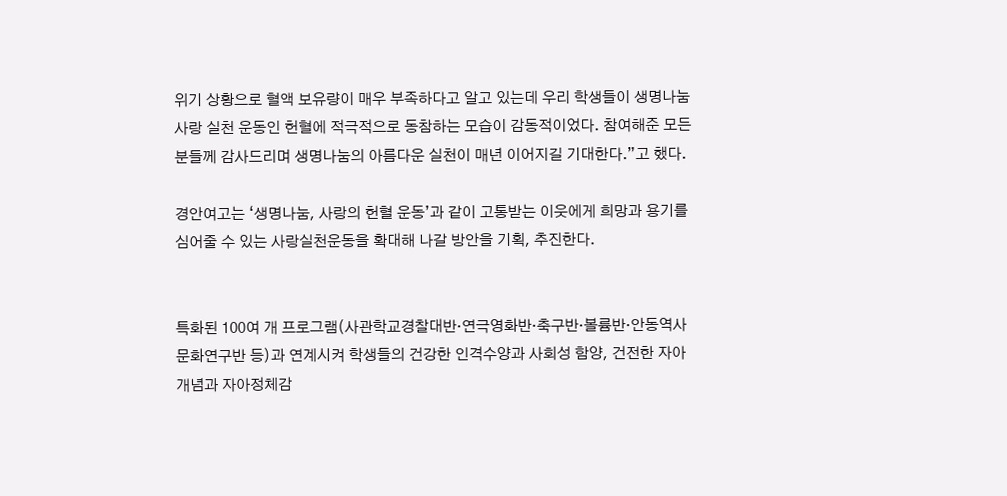위기 상황으로 혈액 보유량이 매우 부족하다고 알고 있는데 우리 학생들이 생명나눔 사랑 실천 운동인 헌혈에 적극적으로 동참하는 모습이 감동적이었다. 참여해준 모든 분들께 감사드리며 생명나눔의 아름다운 실천이 매년 이어지길 기대한다.”고 했다.

경안여고는 ‘생명나눔, 사랑의 헌혈 운동’과 같이 고통받는 이웃에게 희망과 용기를 심어줄 수 있는 사랑실천운동을 확대해 나갈 방안을 기획, 추진한다.


특화된 100여 개 프로그램(사관학교경찰대반·연극영화반·축구반·볼륨반·안동역사문화연구반 등)과 연계시켜 학생들의 건강한 인격수양과 사회성 함양, 건전한 자아개념과 자아정체감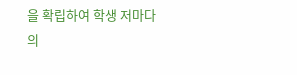을 확립하여 학생 저마다의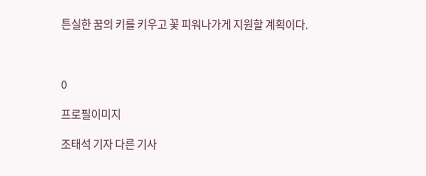튼실한 꿈의 키를 키우고 꽃 피워나가게 지원할 계획이다.



0

프로필이미지

조태석 기자 다른 기사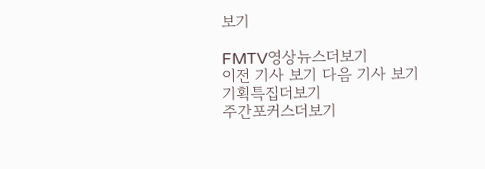보기

FMTV영상뉴스더보기
이전 기사 보기 다음 기사 보기
기획특집더보기
주간포커스더보기